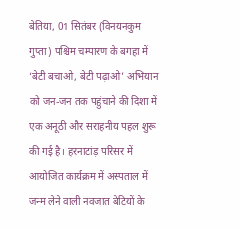बेतिया, 01 सितंबर (विनयनकुम गुप्ता) पश्चिम चम्पारण के बगहा में ‘बेटी बचाओ, बेटी पढ़ाओ’ अभियान को जन-जन तक पहुंचाने की दिशा में एक अनूठी और सराहनीय पहल शुरू की गई है। हरनाटांड़ परिसर में आयोजित कार्यक्रम में अस्पताल में जन्म लेने वाली नवजात बेटियों के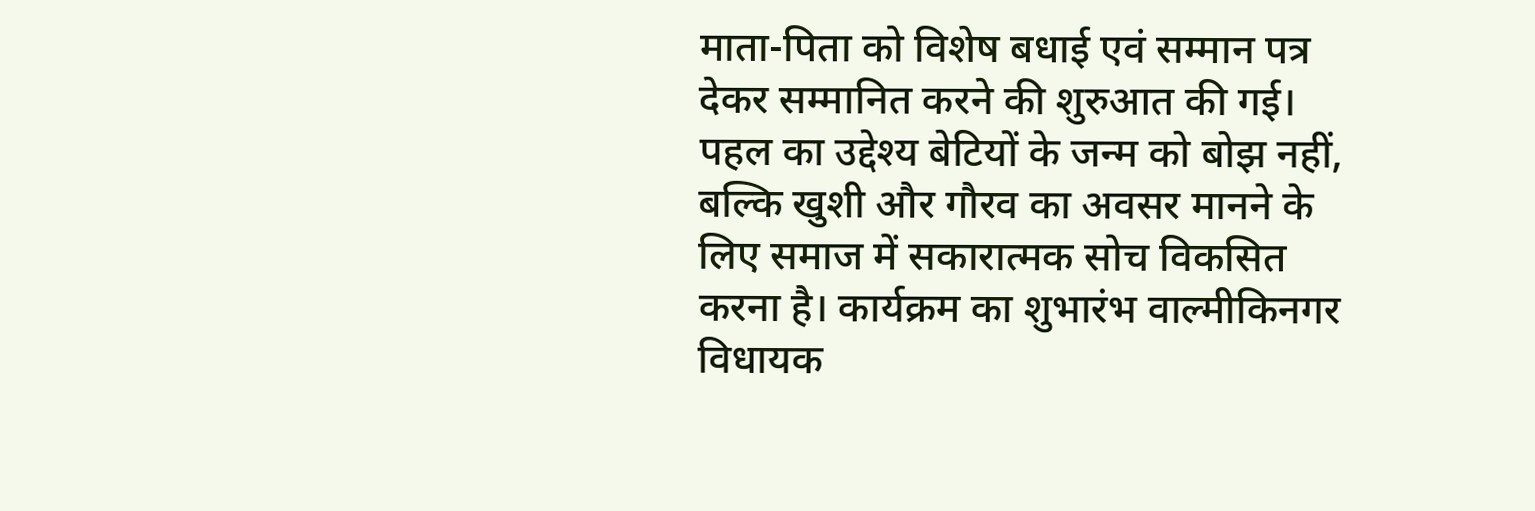माता-पिता को विशेष बधाई एवं सम्मान पत्र देकर सम्मानित करने की शुरुआत की गई। पहल का उद्देश्य बेटियों के जन्म को बोझ नहीं, बल्कि खुशी और गौरव का अवसर मानने के लिए समाज में सकारात्मक सोच विकसित करना है। कार्यक्रम का शुभारंभ वाल्मीकिनगर विधायक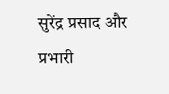सुरेंद्र प्रसाद और प्रभारी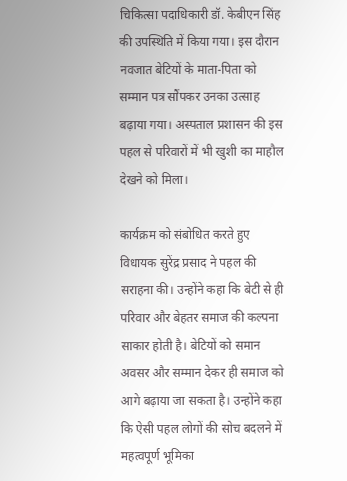चिकित्सा पदाधिकारी डॉ. केबीएन सिंह की उपस्थिति में किया गया। इस दौरान नवजात बेटियों के माता-पिता को सम्मान पत्र सौंपकर उनका उत्साह बढ़ाया गया। अस्पताल प्रशासन की इस पहल से परिवारों में भी खुशी का माहौल देखने को मिला।

कार्यक्रम को संबोधित करते हुए विधायक सुरेंद्र प्रसाद ने पहल की सराहना की। उन्होंने कहा कि बेटी से ही परिवार और बेहतर समाज की कल्पना साकार होती है। बेटियों को समान अवसर और सम्मान देकर ही समाज को आगे बढ़ाया जा सकता है। उन्होंने कहा कि ऐसी पहल लोगों की सोच बदलने में महत्वपूर्ण भूमिका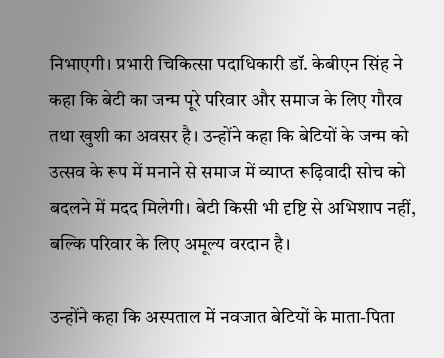निभाएगी। प्रभारी चिकित्सा पदाधिकारी डॉ. केबीएन सिंह ने कहा कि बेटी का जन्म पूरे परिवार और समाज के लिए गौरव तथा खुशी का अवसर है। उन्होंने कहा कि बेटियों के जन्म को उत्सव के रूप में मनाने से समाज में व्याप्त रूढ़िवादी सोच को बदलने में मदद मिलेगी। बेटी किसी भी दृष्टि से अभिशाप नहीं, बल्कि परिवार के लिए अमूल्य वरदान है।

उन्होंने कहा कि अस्पताल में नवजात बेटियों के माता-पिता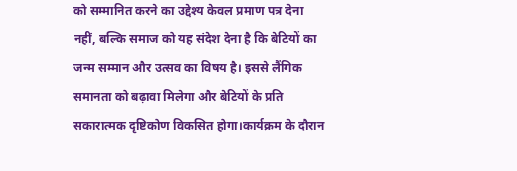को सम्मानित करने का उद्देश्य केवल प्रमाण पत्र देना नहीं, बल्कि समाज को यह संदेश देना है कि बेटियों का जन्म सम्मान और उत्सव का विषय है। इससे लैंगिक समानता को बढ़ावा मिलेगा और बेटियों के प्रति सकारात्मक दृष्टिकोण विकसित होगा।कार्यक्रम के दौरान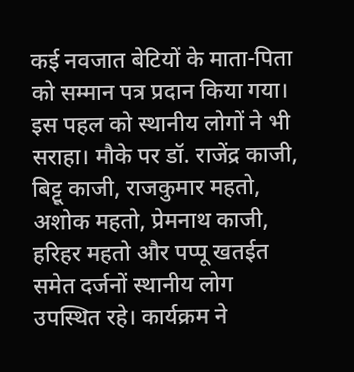कई नवजात बेटियों के माता-पिता को सम्मान पत्र प्रदान किया गया। इस पहल को स्थानीय लोगों ने भी सराहा। मौके पर डॉ. राजेंद्र काजी, बिट्टू काजी, राजकुमार महतो, अशोक महतो, प्रेमनाथ काजी, हरिहर महतो और पप्पू खतईत समेत दर्जनों स्थानीय लोग उपस्थित रहे। कार्यक्रम ने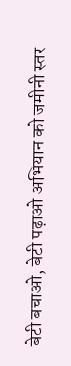बेटी बचाओ, बेटी पढ़ाओ अभियान को जमीनी स्तर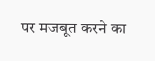पर मजबूत करने का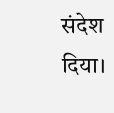संदेश दिया।